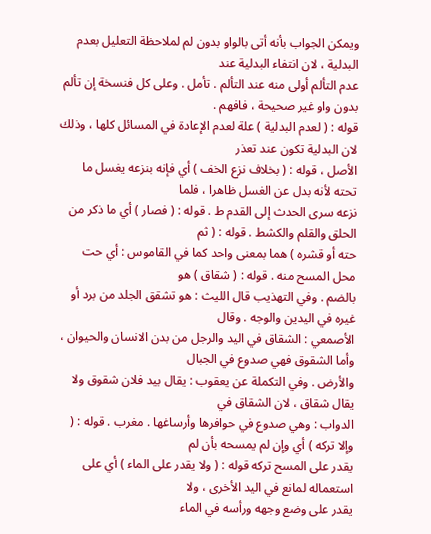ويمكن الجواب بأنه أتى بالواو بدون لم لملاحظة التعليل بعدم البدلية ، لان انتفاء البدلية عند
عدم التألم أولى منه عند التألم . تأمل . وعلى كل فنسخة إن تألم بدون واو غير صحيحة ، فافهم .
قوله : ( لعدم البدلية ) علة لعدم الإعادة في المسائل كلها ، وذلك لان البدلية تكون عند تعذر
الأصل ، قوله : ( بخلاف نزع الخف ) أي فإنه بنزعه يغسل ما تحته لأنه بدل عن الغسل ظاهرا ، فلما
نزعه سرى الحدث إلى القدم ط . قوله : ( فصار ) أي ما ذكر من الحلق والقلم والكشط . قوله : ( ثم
حته أو قشره ) هما بمعنى واحد كما في القاموس : أي حت محل المسح منه . قوله : ( شقاق ) هو
بالضم . وفي التهذيب قال الليث : هو تشقق الجلد من برد أو غيره في اليدين والوجه . وقال
الأصمعي : الشقاق في اليد والرجل من بدن الانسان والحيوان ، وأما الشقوق فهي صدوع في الجبال
والأرض . وفي التكملة عن يعقوب : يقال بيد فلان شقوق ولا يقال شقاق ، لان الشقاق في
الدواب : وهي صدوع في حوافرها وأرساغها . مغرب . قوله : ( وإلا تركه ) أي وإن لم يمسحه بأن لم
يقدر على المسح تركه قوله : ( ولا يقدر على الماء ) أي على استعماله لمانع في اليد الأخرى ، ولا
يقدر على وضع وجهه ورأسه في الماء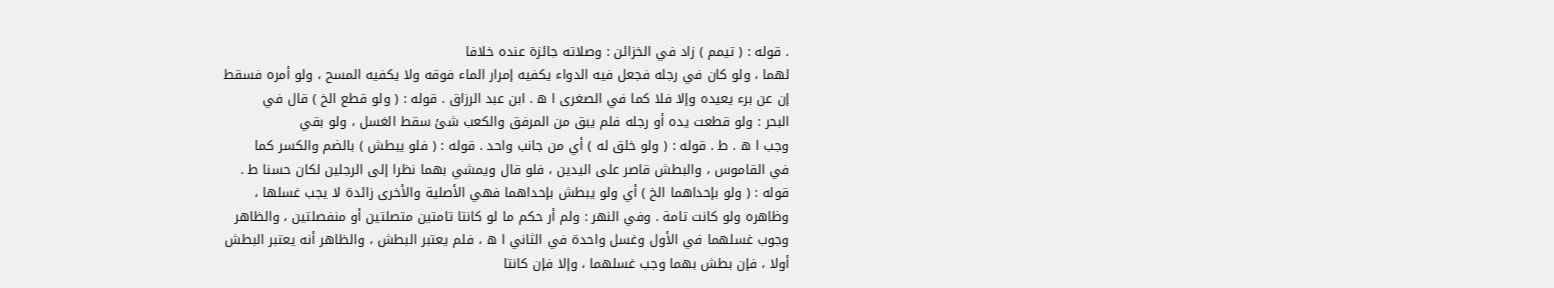. قوله : ( تيمم ) زاد في الخزائن : وصلاته جائزة عنده خلافا
لهما ، ولو كان في رجله فجعل فيه الدواء يكفيه إمرار الماء فوقه ولا يكفيه المسح ، ولو أمره فسقط
إن عن برء يعيده وإلا فلا كما في الصغرى ا ه . ابن عبد الرزاق . قوله : ( ولو قطع الخ ) قال في
البحر : ولو قطعت يده أو رجله فلم يبق من المرفق والكعب شئ سقط الغسل ، ولو بقي
وجب ا ه . ط . قوله : ( ولو خلق له ) أي من جانب واحد . قوله : ( فلو يبطش ) بالضم والكسر كما
في القاموس ، والبطش قاصر على اليدين ، فلو قال ويمشي بهما نظرا إلى الرجلين لكان حسنا ط .
قوله : ( ولو بإحداهما الخ ) أي ولو يبطش بإحداهما فهي الأصلية والأخرى زائدة لا يجب غسلها ،
وظاهره ولو كانت تامة . وفي النهر : ولم أر حكم ما لو كانتا تامتين متصلتين أو منفصلتين ، والظاهر
وجوب غسلهما في الأول وغسل واحدة في الثاني ا ه ، فلم يعتبر البطش ، والظاهر أنه يعتبر البطش
أولا ، فإن بطش بهما وجب غسلهما ، وإلا فإن كانتا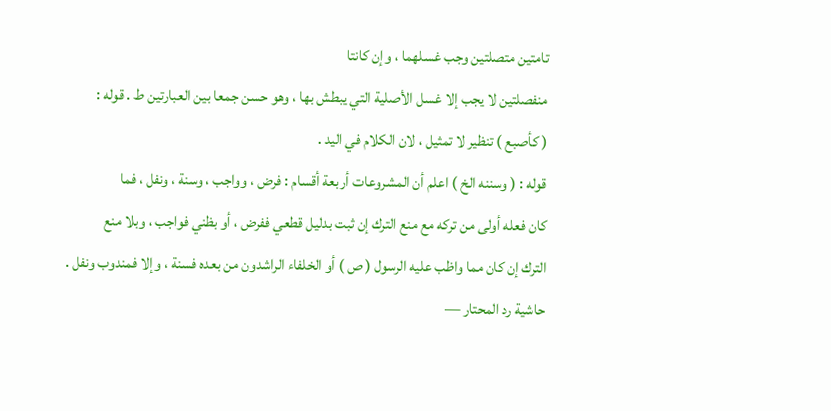تامتين متصلتين وجب غسلهما ، وإن كانتا
منفصلتين لا يجب إلا غسل الأصلية التي يبطش بها ، وهو حسن جمعا بين العبارتين ط . قوله :
( كأصبع ) تنظير لا تمثيل ، لان الكلام في اليد .
قوله : ( وسننه الخ ) اعلم أن المشروعات أربعة أقسام : فرض ، وواجب ، وسنة ، ونفل ، فما
كان فعله أولى من تركه مع منع الترك إن ثبت بدليل قطعي ففرض ، أو بظني فواجب ، وبلا منع
الترك إن كان مما واظب عليه الرسول ( ص ) أو الخلفاء الراشدون من بعده فسنة ، وإلا فمندوب ونفل .
حاشية رد المحتار —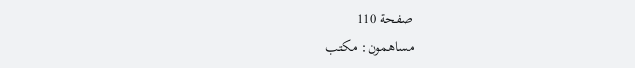صفحة 110
مساهمون: مكتب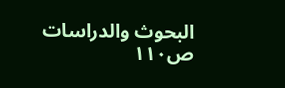البحوث والدراسات
ص١١٠